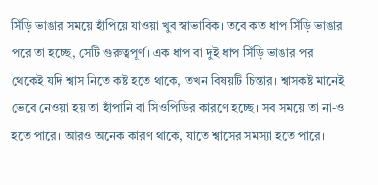সিঁড়ি ভাঙার সময়ে হাঁপিয়ে যাওয়া খুব স্বাভাবিক। তবে কত ধাপ সিঁড়ি ভাঙার পরে তা হচ্ছে, সেটি গুরুত্বপূর্ণ। এক ধাপ বা দুই ধাপ সিঁড়ি ভাঙার পর থেকেই যদি শ্বাস নিতে কষ্ট হতে থাকে, তখন বিষয়টি চিন্তার। শ্বাসকষ্ট মানেই ভেবে নেওয়া হয় তা হাঁপানি বা সিওপিডির কারণে হচ্ছে। সব সময়ে তা না-ও হতে পারে। আরও অনেক কারণ থাকে, যাতে শ্বাসের সমস্যা হতে পারে।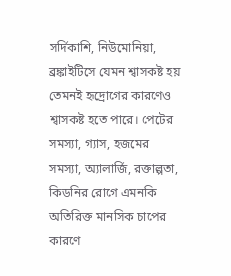সর্দিকাশি, নিউমোনিয়া, ব্রঙ্কাইটিসে যেমন শ্বাসকষ্ট হয় তেমনই হৃদ্রোগের কারণেও শ্বাসকষ্ট হতে পারে। পেটের সমস্যা, গ্যাস, হজমের সমস্যা, অ্যালার্জি, রক্তাল্পতা, কিডনির রোগে এমনকি অতিরিক্ত মানসিক চাপের কারণে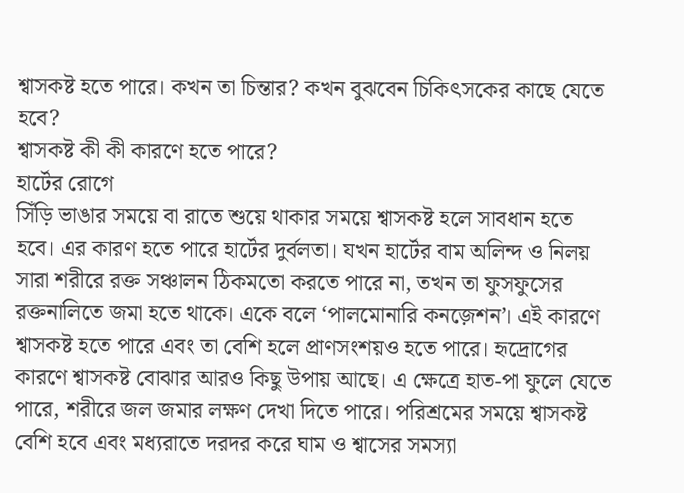শ্বাসকষ্ট হতে পারে। কখন তা চিন্তার? কখন বুঝবেন চিকিৎসকের কাছে যেতে হবে?
শ্বাসকষ্ট কী কী কারণে হতে পারে?
হার্টের রোগে
সিঁড়ি ভাঙার সময়ে বা রাতে শুয়ে থাকার সময়ে শ্বাসকষ্ট হলে সাবধান হতে হবে। এর কারণ হতে পারে হার্টের দুর্বলতা। যখন হার্টের বাম অলিন্দ ও নিলয় সারা শরীরে রক্ত সঞ্চালন ঠিকমতো করতে পারে না, তখন তা ফুসফুসের রক্তনালিতে জমা হতে থাকে। একে বলে ‘পালমোনারি কনজ়েশন’। এই কারণে শ্বাসকষ্ট হতে পারে এবং তা বেশি হলে প্রাণসংশয়ও হতে পারে। হৃদ্রোগের কারণে শ্বাসকষ্ট বোঝার আরও কিছু উপায় আছে। এ ক্ষেত্রে হাত-পা ফুলে যেতে পারে, শরীরে জল জমার লক্ষণ দেখা দিতে পারে। পরিশ্রমের সময়ে শ্বাসকষ্ট বেশি হবে এবং মধ্যরাতে দরদর করে ঘাম ও শ্বাসের সমস্যা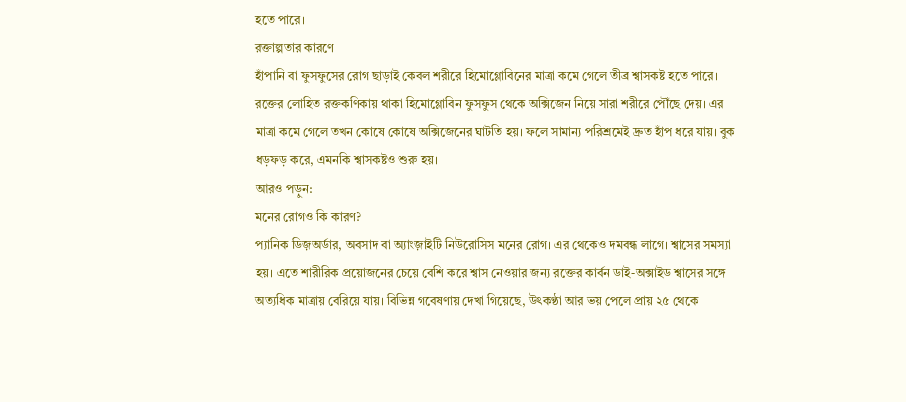হতে পারে।
রক্তাল্পতার কারণে
হাঁপানি বা ফুসফুসের রোগ ছাড়াই কেবল শরীরে হিমোগ্লোবিনের মাত্রা কমে গেলে তীব্র শ্বাসকষ্ট হতে পারে। রক্তের লোহিত রক্তকণিকায় থাকা হিমোগ্লোবিন ফুসফুস থেকে অক্সিজেন নিয়ে সারা শরীরে পৌঁছে দেয়। এর মাত্রা কমে গেলে তখন কোষে কোষে অক্সিজেনের ঘাটতি হয়। ফলে সামান্য পরিশ্রমেই দ্রুত হাঁপ ধরে যায়। বুক ধড়ফড় করে, এমনকি শ্বাসকষ্টও শুরু হয়।
আরও পড়ুন:
মনের রোগও কি কারণ?
প্যানিক ডিজ়অর্ডার, অবসাদ বা অ্যাংজ়াইটি নিউরোসিস মনের রোগ। এর থেকেও দমবন্ধ লাগে। শ্বাসের সমস্যা হয়। এতে শারীরিক প্রয়োজনের চেয়ে বেশি করে শ্বাস নেওয়ার জন্য রক্তের কার্বন ডাই-অক্সাইড শ্বাসের সঙ্গে অত্যধিক মাত্রায় বেরিয়ে যায়। বিভিন্ন গবেষণায় দেখা গিয়েছে, উৎকণ্ঠা আর ভয় পেলে প্রায় ২৫ থেকে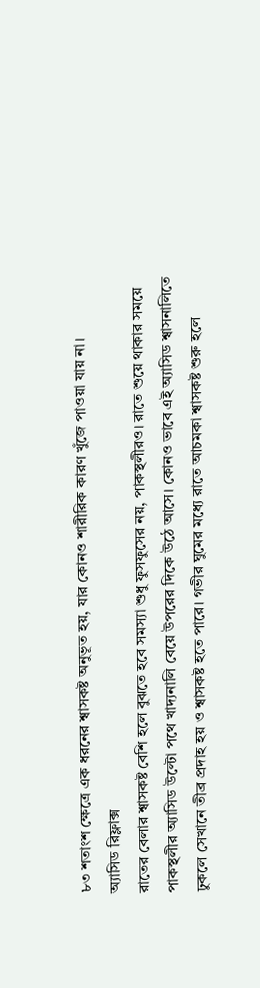৮৩ শতাংশ ক্ষেত্রে এক ধরনের শ্বাসকষ্ট অনুভূত হয়, যার কোনও শারীরিক কারণ খুঁজে পাওয়া যায় না।
অ্যাসিড রিফ্লাক্স
রাতের বেলার শ্বাসকষ্ট বেশি হলে বুঝতে হবে সমস্যা শুধু ফুসফুসের নয়, পাকস্থলীরও। রাতে শুয়ে থাকার সময়ে পাকস্থলীর অ্যাসিড উল্টো পথে খাদ্যনালি বেয়ে উপরের দিকে উঠে আসে। কোনও ভাবে এই অ্যাসিড শ্বাসনালিতে ঢুকলে সেখানে তীব্র প্রদাহ হয় ও শ্বাসকষ্ট হতে পারে। গভীর ঘুমের মধ্যে রাতে আচমকা শ্বাসকষ্ট শুরু হলে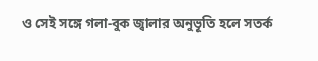ও সেই সঙ্গে গলা-বুক জ্বালার অনুভূতি হলে সতর্ক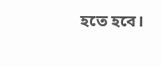হতে হবে।